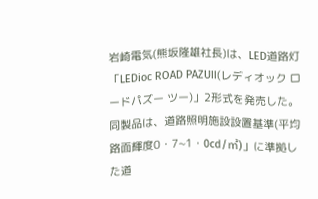岩崎電気(熊坂隆雄社長)は、LED道路灯「LEDioc ROAD PAZUⅡ(レディオック ロードパズー ツー)」2形式を発売した。
同製品は、道路照明施設設置基準(平均路面輝度0・7~1・0cd/㎡)」に準拠した道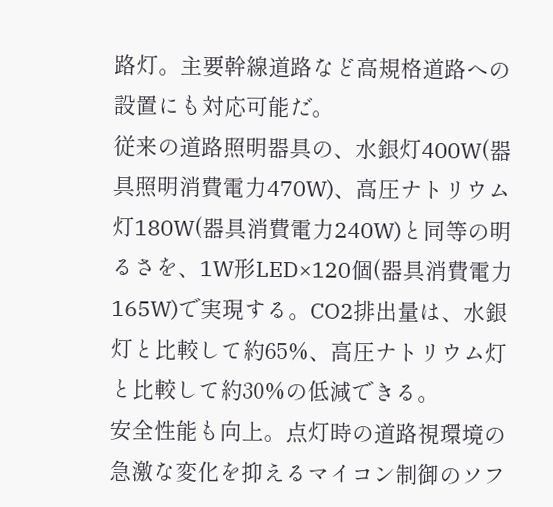路灯。主要幹線道路など高規格道路への設置にも対応可能だ。
従来の道路照明器具の、水銀灯400W(器具照明消費電力470W)、高圧ナトリウム灯180W(器具消費電力240W)と同等の明るさを、1W形LED×120個(器具消費電力165W)で実現する。CO2排出量は、水銀灯と比較して約65%、高圧ナトリウム灯と比較して約30%の低減できる。
安全性能も向上。点灯時の道路視環境の急激な変化を抑えるマイコン制御のソフ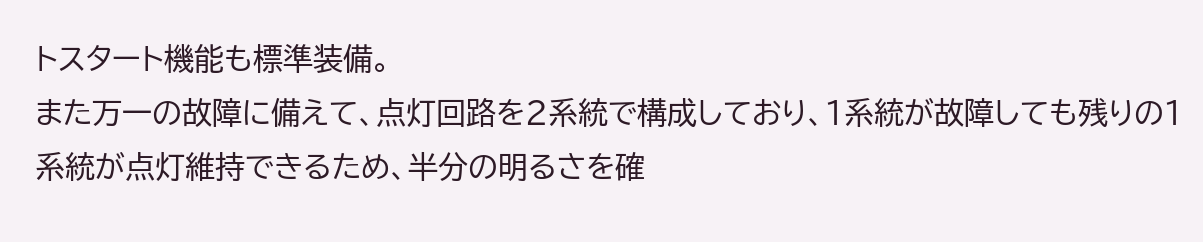トスタート機能も標準装備。
また万一の故障に備えて、点灯回路を2系統で構成しており、1系統が故障しても残りの1系統が点灯維持できるため、半分の明るさを確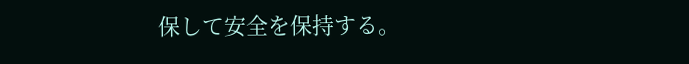保して安全を保持する。